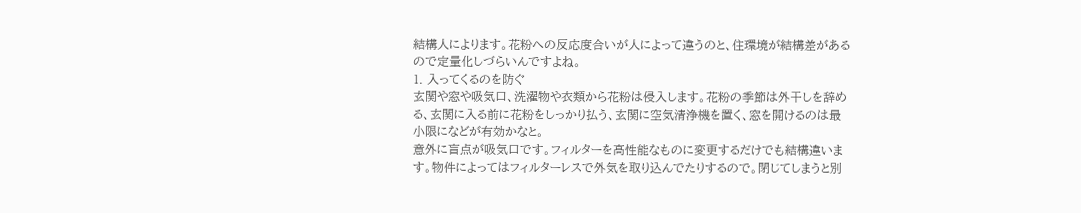結構人によります。花粉への反応度合いが人によって違うのと、住環境が結構差があるので定量化しづらいんですよね。
1. 入ってくるのを防ぐ
玄関や窓や吸気口、洗濯物や衣類から花粉は侵入します。花粉の季節は外干しを辞める、玄関に入る前に花粉をしっかり払う、玄関に空気清浄機を置く、窓を開けるのは最小限になどが有効かなと。
意外に盲点が吸気口です。フィルターを高性能なものに変更するだけでも結構違います。物件によってはフィルターレスで外気を取り込んでたりするので。閉じてしまうと別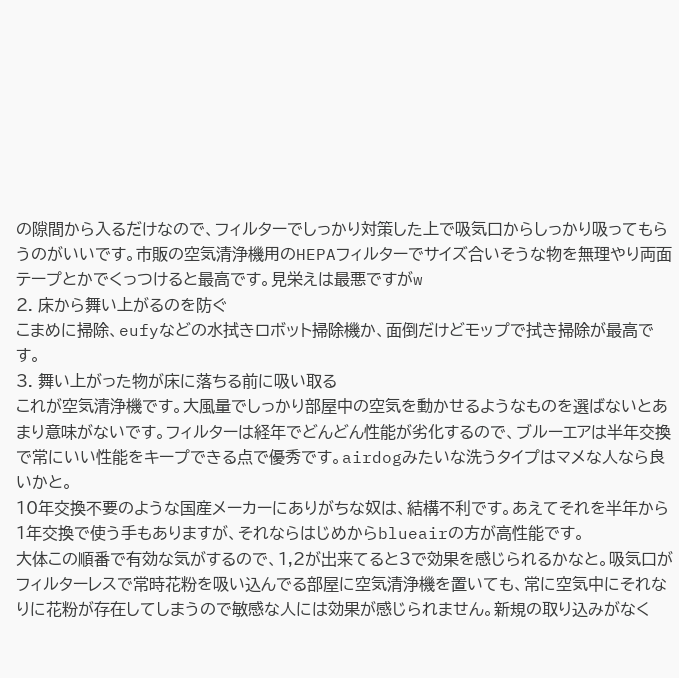の隙間から入るだけなので、フィルターでしっかり対策した上で吸気口からしっかり吸ってもらうのがいいです。市販の空気清浄機用のHEPAフィルターでサイズ合いそうな物を無理やり両面テープとかでくっつけると最高です。見栄えは最悪ですがw
2. 床から舞い上がるのを防ぐ
こまめに掃除、eufyなどの水拭きロボット掃除機か、面倒だけどモップで拭き掃除が最高です。
3. 舞い上がった物が床に落ちる前に吸い取る
これが空気清浄機です。大風量でしっかり部屋中の空気を動かせるようなものを選ばないとあまり意味がないです。フィルターは経年でどんどん性能が劣化するので、ブルーエアは半年交換で常にいい性能をキープできる点で優秀です。airdogみたいな洗うタイプはマメな人なら良いかと。
10年交換不要のような国産メーカーにありがちな奴は、結構不利です。あえてそれを半年から1年交換で使う手もありますが、それならはじめからblueairの方が高性能です。
大体この順番で有効な気がするので、1,2が出来てると3で効果を感じられるかなと。吸気口がフィルターレスで常時花粉を吸い込んでる部屋に空気清浄機を置いても、常に空気中にそれなりに花粉が存在してしまうので敏感な人には効果が感じられません。新規の取り込みがなく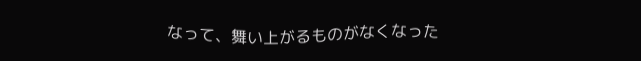なって、舞い上がるものがなくなった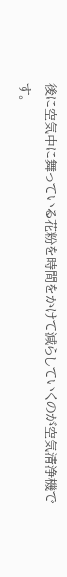後に空気中に舞っている花粉を時間をかけて減らしていくのが空気清浄機です。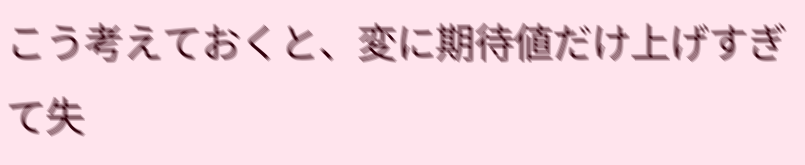こう考えておくと、変に期待値だけ上げすぎて失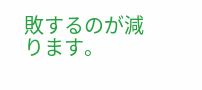敗するのが減ります。